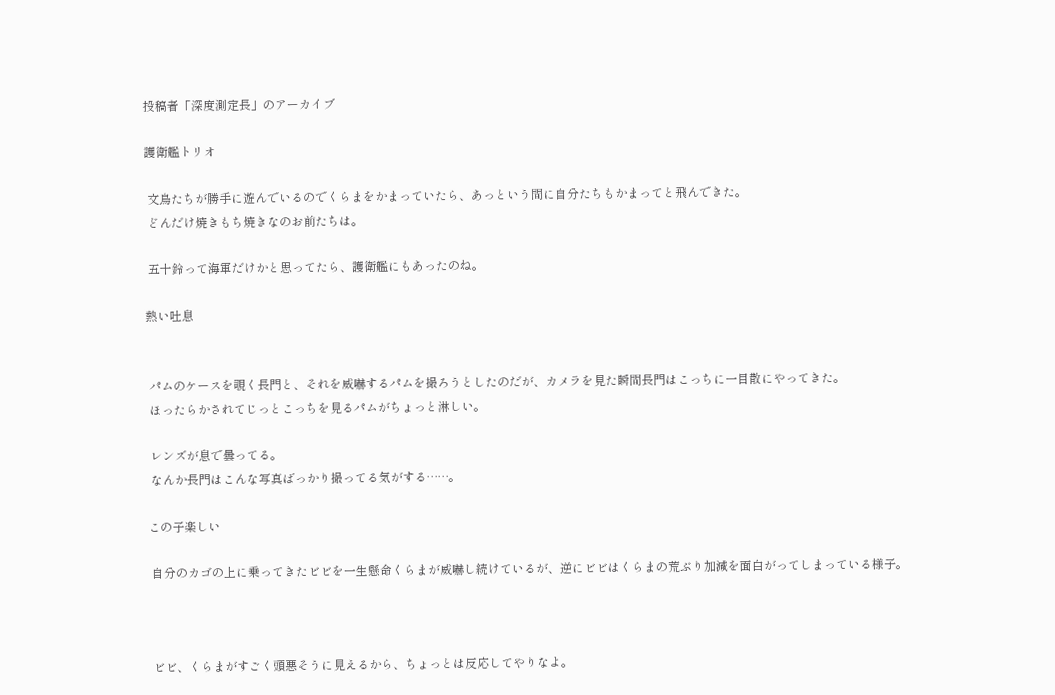投稿者「深度測定長」のアーカイブ

護衛艦トリオ

 文鳥たちが勝手に遊んでいるのでくらまをかまっていたら、あっという間に自分たちもかまってと飛んできた。
 どんだけ焼きもち焼きなのお前たちは。

 五十鈴って海軍だけかと思ってたら、護衛艦にもあったのね。

熱い吐息


 パムのケースを覗く長門と、それを威嚇するパムを撮ろうとしたのだが、カメラを見た瞬間長門はこっちに一目散にやってきた。
 ほったらかされてじっとこっちを見るパムがちょっと淋しい。

 レンズが息で曇ってる。
 なんか長門はこんな写真ばっかり撮ってる気がする……。

この子楽しい

 自分のカゴの上に乗ってきたビビを一生懸命くらまが威嚇し続けているが、逆にビビはくらまの荒ぶり加減を面白がってしまっている様子。



 ビビ、くらまがすごく頭悪そうに見えるから、ちょっとは反応してやりなよ。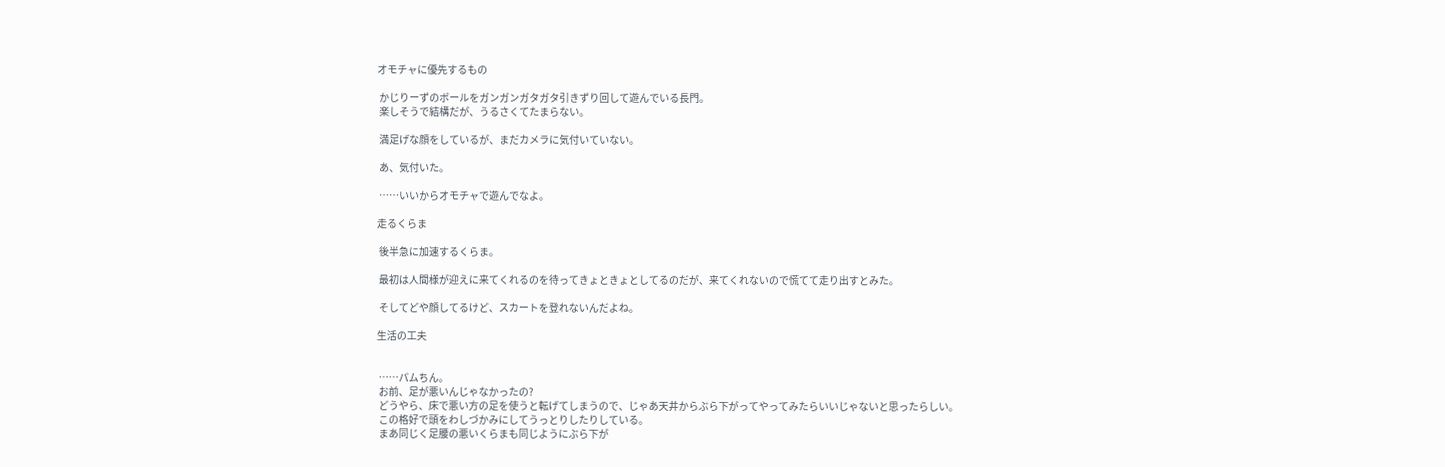オモチャに優先するもの

 かじりーずのボールをガンガンガタガタ引きずり回して遊んでいる長門。
 楽しそうで結構だが、うるさくてたまらない。

 満足げな顔をしているが、まだカメラに気付いていない。

 あ、気付いた。

 ……いいからオモチャで遊んでなよ。

走るくらま

 後半急に加速するくらま。

 最初は人間様が迎えに来てくれるのを待ってきょときょとしてるのだが、来てくれないので慌てて走り出すとみた。

 そしてどや顔してるけど、スカートを登れないんだよね。

生活の工夫


 ……パムちん。
 お前、足が悪いんじゃなかったの?
 どうやら、床で悪い方の足を使うと転げてしまうので、じゃあ天井からぶら下がってやってみたらいいじゃないと思ったらしい。
 この格好で頭をわしづかみにしてうっとりしたりしている。
 まあ同じく足腰の悪いくらまも同じようにぶら下が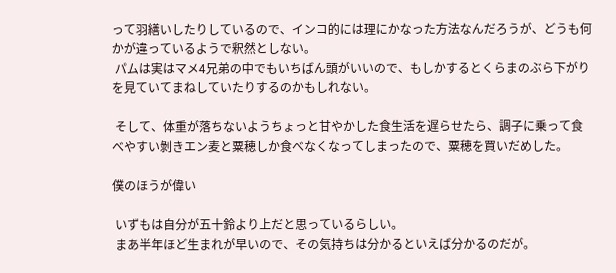って羽繕いしたりしているので、インコ的には理にかなった方法なんだろうが、どうも何かが違っているようで釈然としない。
 パムは実はマメ4兄弟の中でもいちばん頭がいいので、もしかするとくらまのぶら下がりを見ていてまねしていたりするのかもしれない。

 そして、体重が落ちないようちょっと甘やかした食生活を遅らせたら、調子に乗って食べやすい剝きエン麦と粟穂しか食べなくなってしまったので、粟穂を買いだめした。

僕のほうが偉い

 いずもは自分が五十鈴より上だと思っているらしい。
 まあ半年ほど生まれが早いので、その気持ちは分かるといえば分かるのだが。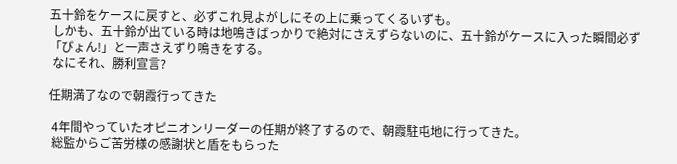五十鈴をケースに戻すと、必ずこれ見よがしにその上に乗ってくるいずも。
 しかも、五十鈴が出ている時は地鳴きばっかりで絶対にさえずらないのに、五十鈴がケースに入った瞬間必ず「ぴょん!」と一声さえずり鳴きをする。
 なにそれ、勝利宣言?

任期満了なので朝霞行ってきた

 4年間やっていたオピニオンリーダーの任期が終了するので、朝霞駐屯地に行ってきた。
 総監からご苦労様の感謝状と盾をもらった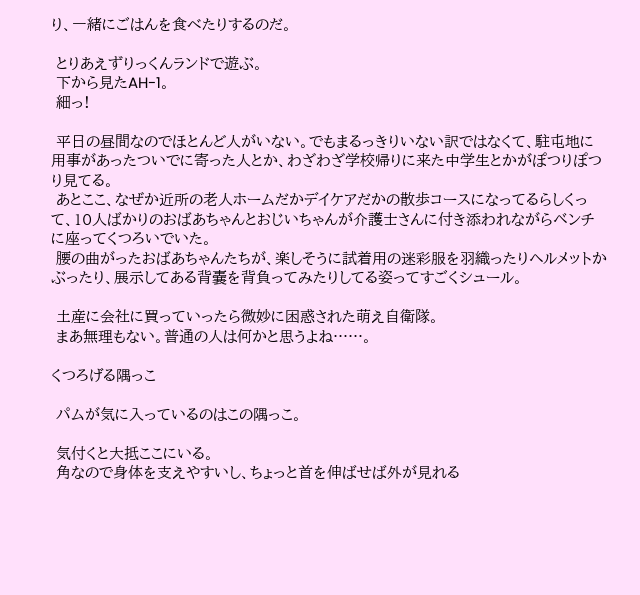り、一緒にごはんを食べたりするのだ。

 とりあえずりっくんランドで遊ぶ。
 下から見たAH-1。
 細っ!

 平日の昼間なのでほとんど人がいない。でもまるっきりいない訳ではなくて、駐屯地に用事があったついでに寄った人とか、わざわざ学校帰りに来た中学生とかがぽつりぽつり見てる。
 あとここ、なぜか近所の老人ホームだかデイケアだかの散歩コースになってるらしくって、10人ばかりのおばあちゃんとおじいちゃんが介護士さんに付き添われながらベンチに座ってくつろいでいた。
 腰の曲がったおばあちゃんたちが、楽しそうに試着用の迷彩服を羽織ったりヘルメットかぶったり、展示してある背嚢を背負ってみたりしてる姿ってすごくシュール。

 土産に会社に買っていったら微妙に困惑された萌え自衛隊。
 まあ無理もない。普通の人は何かと思うよね……。

くつろげる隅っこ

 パムが気に入っているのはこの隅っこ。

 気付くと大抵ここにいる。
 角なので身体を支えやすいし、ちょっと首を伸ばせば外が見れる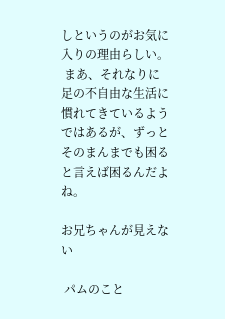しというのがお気に入りの理由らしい。
 まあ、それなりに足の不自由な生活に慣れてきているようではあるが、ずっとそのまんまでも困ると言えば困るんだよね。

お兄ちゃんが見えない

 パムのこと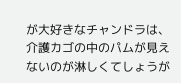が大好きなチャンドラは、介護カゴの中のパムが見えないのが淋しくてしょうが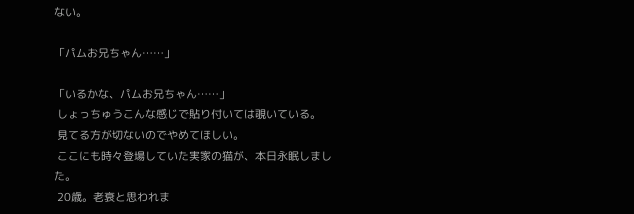ない。

「パムお兄ちゃん……」

「いるかな、パムお兄ちゃん……」
 しょっちゅうこんな感じで貼り付いては覗いている。
 見てる方が切ないのでやめてほしい。
 ここにも時々登場していた実家の猫が、本日永眠しました。
 20歳。老衰と思われま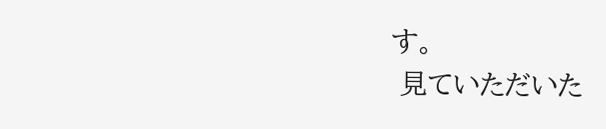す。
 見ていただいた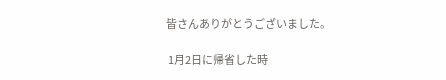皆さんありがとうございました。

 1月2日に帰省した時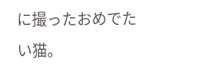に撮ったおめでたい猫。